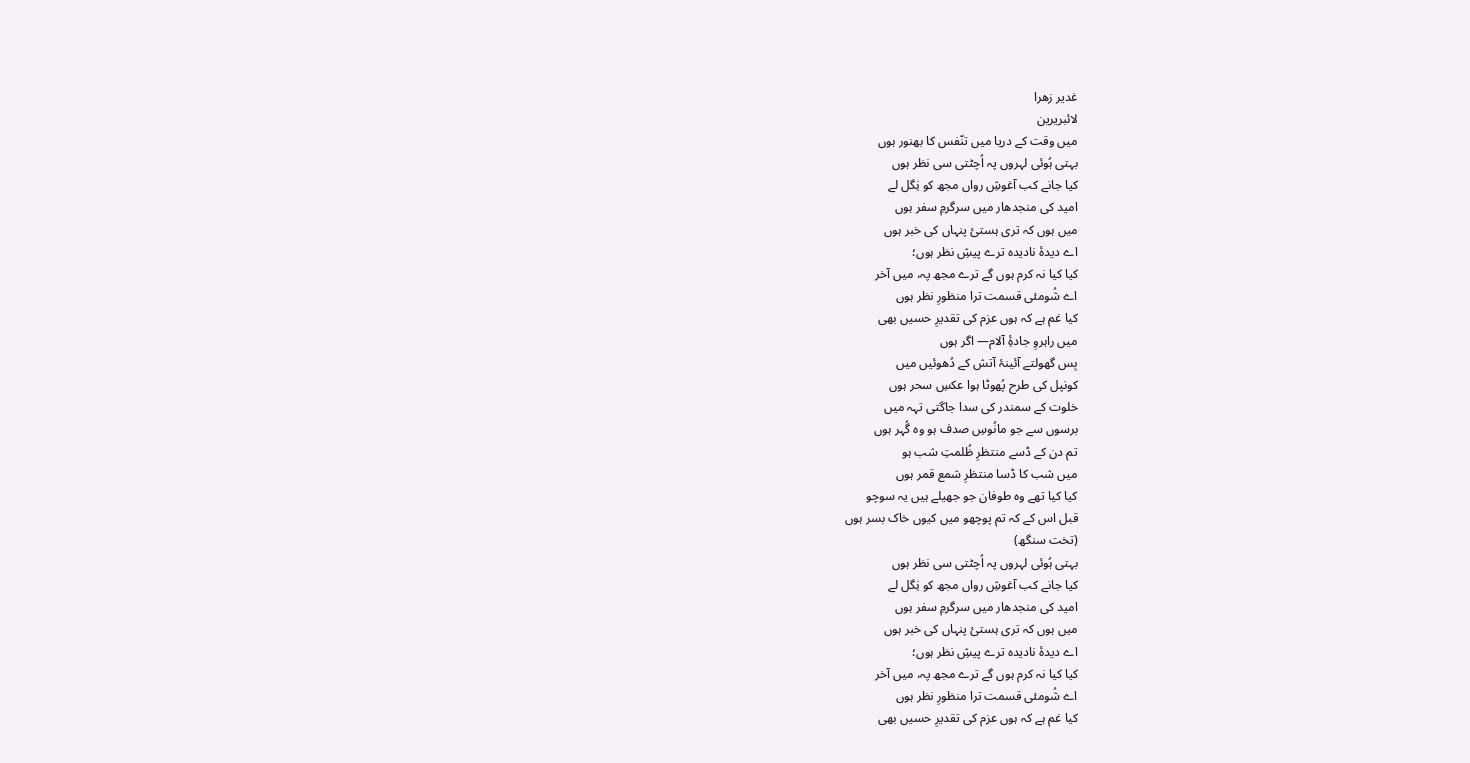غدیر زھرا
لائبریرین
میں وقت کے دریا میں تنّفس کا بھنور ہوں
بہتی ہُوئی لہروں پہ اُچٹتی سی نظر ہوں
کیا جانے کب آغوشِ رواں مجھ کو نِگل لے
امید کی منجدھار میں سرگرمِ سفر ہوں
میں ہوں کہ تری ہستئ پنہاں کی خبر ہوں
اے دیدۂ نادیدہ ترے پیشِ نظر ہوں؛
کیا کیا نہ کرم ہوں گے ترے مجھ پہ، میں آخر
اے شُومئی قسمت ترا منظورِ نظر ہوں
کیا غم ہے کہ ہوں عزم کی تقدیرِ حسیں بھی
میں راہروِ جادۂِ آلام— اگر ہوں
بِس گھولتے آئینۂ آتش کے دُھوئیں میں
کونپل کی طرح پُھوٹا ہوا عکسِ سحر ہوں
خلوت کے سمندر کی سدا جاگتی تہہ میں
برسوں سے جو مانُوسِ صدف ہو وہ گُہر ہوں
تم دن کے ڈسے منتظرِ ظُلمتِ شب ہو
میں شب کا ڈسا منتظرِ شمع قمر ہوں
کیا کیا تھے وہ طوفان جو جھیلے ہیں یہ سوچو
قبل اس کے کہ تم پوچھو میں کیوں خاک بسر ہوں
(تخت سنگھ)
بہتی ہُوئی لہروں پہ اُچٹتی سی نظر ہوں
کیا جانے کب آغوشِ رواں مجھ کو نِگل لے
امید کی منجدھار میں سرگرمِ سفر ہوں
میں ہوں کہ تری ہستئ پنہاں کی خبر ہوں
اے دیدۂ نادیدہ ترے پیشِ نظر ہوں؛
کیا کیا نہ کرم ہوں گے ترے مجھ پہ، میں آخر
اے شُومئی قسمت ترا منظورِ نظر ہوں
کیا غم ہے کہ ہوں عزم کی تقدیرِ حسیں بھی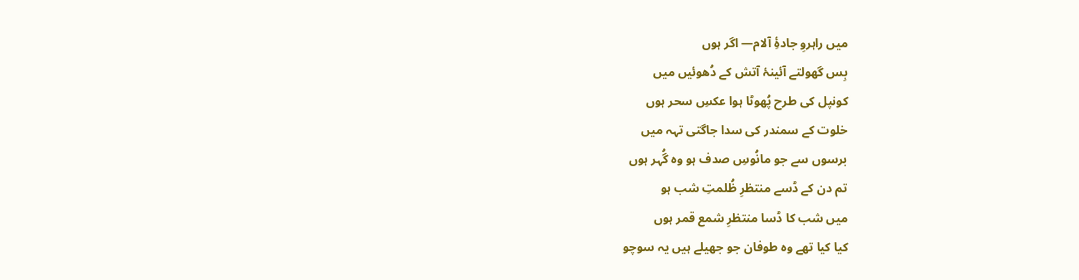میں راہروِ جادۂِ آلام— اگر ہوں
بِس گھولتے آئینۂ آتش کے دُھوئیں میں
کونپل کی طرح پُھوٹا ہوا عکسِ سحر ہوں
خلوت کے سمندر کی سدا جاگتی تہہ میں
برسوں سے جو مانُوسِ صدف ہو وہ گُہر ہوں
تم دن کے ڈسے منتظرِ ظُلمتِ شب ہو
میں شب کا ڈسا منتظرِ شمع قمر ہوں
کیا کیا تھے وہ طوفان جو جھیلے ہیں یہ سوچو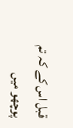قبل اس کے کہ تم پوچھو میں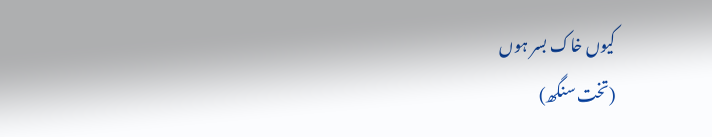کیوں خاک بسر ہوں
(تخت سنگھ)